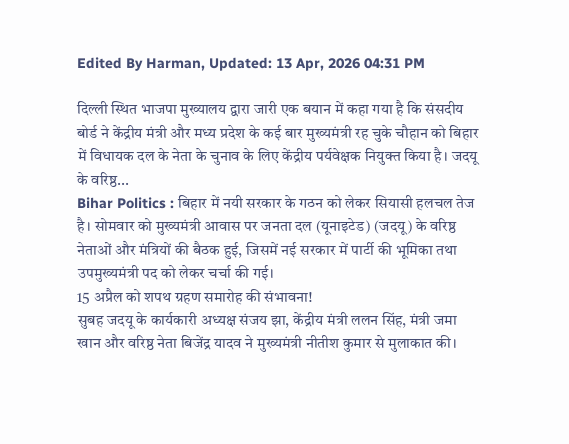Edited By Harman, Updated: 13 Apr, 2026 04:31 PM

दिल्ली स्थित भाजपा मुख्यालय द्वारा जारी एक बयान में कहा गया है कि संसदीय बोर्ड ने केंद्रीय मंत्री और मध्य प्रदेश के कई बार मुख्यमंत्री रह चुके चौहान को बिहार में विधायक दल के नेता के चुनाव के लिए केंद्रीय पर्यवेक्षक नियुक्त किया है। जदयू के वरिष्ठ...
Bihar Politics : बिहार में नयी सरकार के गठन को लेकर सियासी हलचल तेज है। सोमवार को मुख्यमंत्री आवास पर जनता दल (यूनाइटेड) (जदयू) के वरिष्ठ नेताओं और मंत्रियों की बैठक हुई, जिसमें नई सरकार में पार्टी की भूमिका तथा उपमुख्यमंत्री पद को लेकर चर्चा की गई।
15 अप्रैल को शपथ ग्रहण समारोह की संभावना!
सुबह जदयू के कार्यकारी अध्यक्ष संजय झा, केंद्रीय मंत्री ललन सिंह, मंत्री जमा खान और वरिष्ठ नेता बिजेंद्र यादव ने मुख्यमंत्री नीतीश कुमार से मुलाकात की।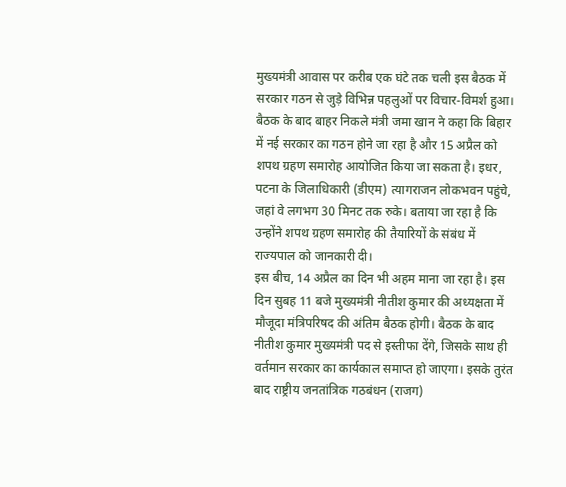मुख्यमंत्री आवास पर करीब एक घंटे तक चली इस बैठक में सरकार गठन से जुड़े विभिन्न पहलुओं पर विचार-विमर्श हुआ। बैठक के बाद बाहर निकले मंत्री जमा खान ने कहा कि बिहार में नई सरकार का गठन होने जा रहा है और 15 अप्रैल को शपथ ग्रहण समारोह आयोजित किया जा सकता है। इधर, पटना के जिलाधिकारी (डीएम) त्यागराजन लोकभवन पहुंचे, जहां वे लगभग 30 मिनट तक रुके। बताया जा रहा है कि उन्होंने शपथ ग्रहण समारोह की तैयारियों के संबंध में राज्यपाल को जानकारी दी।
इस बीच, 14 अप्रैल का दिन भी अहम माना जा रहा है। इस दिन सुबह 11 बजे मुख्यमंत्री नीतीश कुमार की अध्यक्षता में मौजूदा मंत्रिपरिषद की अंतिम बैठक होगी। बैठक के बाद नीतीश कुमार मुख्यमंत्री पद से इस्तीफा देंगे, जिसके साथ ही वर्तमान सरकार का कार्यकाल समाप्त हो जाएगा। इसके तुरंत बाद राष्ट्रीय जनतांत्रिक गठबंधन (राजग)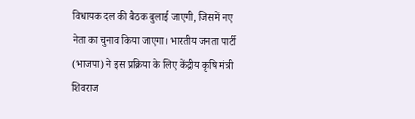विधायक दल की बैठक बुलाई जाएगी, जिसमें नए नेता का चुनाव किया जाएगा। भारतीय जनता पार्टी (भाजपा) ने इस प्रक्रिया के लिए केंद्रीय कृषि मंत्री शिवराज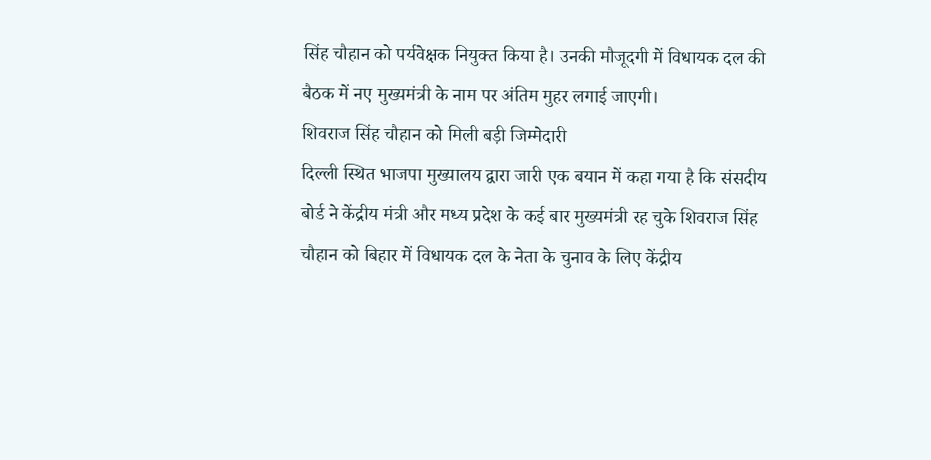सिंह चौहान को पर्यवेक्षक नियुक्त किया है। उनकी मौजूदगी में विधायक दल की बैठक में नए मुख्यमंत्री के नाम पर अंतिम मुहर लगाई जाएगी।
शिवराज सिंह चौहान को मिली बड़ी जिम्मेदारी
दिल्ली स्थित भाजपा मुख्यालय द्वारा जारी एक बयान में कहा गया है कि संसदीय बोर्ड ने केंद्रीय मंत्री और मध्य प्रदेश के कई बार मुख्यमंत्री रह चुके शिवराज सिंह चौहान को बिहार में विधायक दल के नेता के चुनाव के लिए केंद्रीय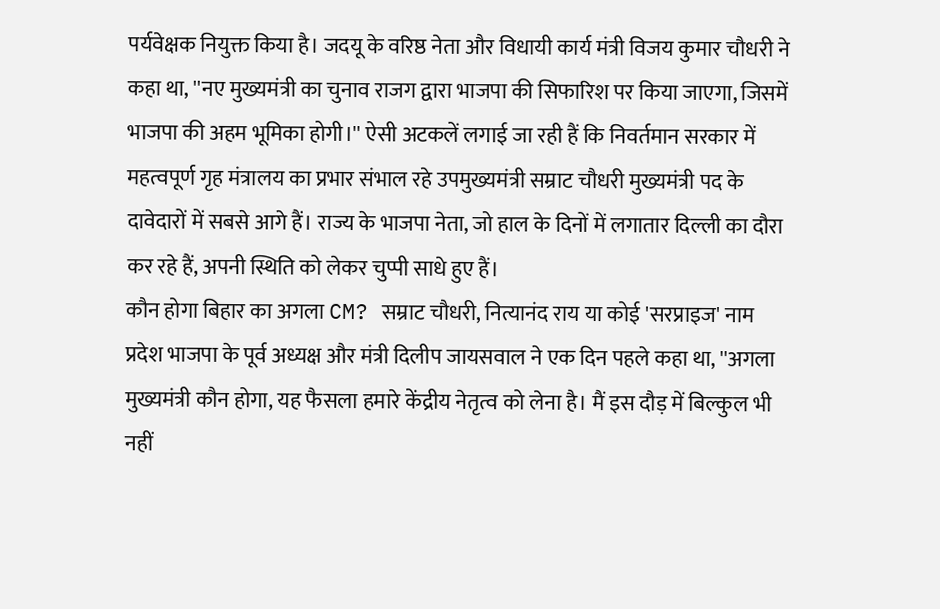पर्यवेक्षक नियुक्त किया है। जदयू के वरिष्ठ नेता और विधायी कार्य मंत्री विजय कुमार चौधरी ने कहा था, ''नए मुख्यमंत्री का चुनाव राजग द्वारा भाजपा की सिफारिश पर किया जाएगा, जिसमें भाजपा की अहम भूमिका होगी।'' ऐसी अटकलें लगाई जा रही हैं कि निवर्तमान सरकार में महत्वपूर्ण गृह मंत्रालय का प्रभार संभाल रहे उपमुख्यमंत्री सम्राट चौधरी मुख्यमंत्री पद के दावेदारों में सबसे आगे हैं। राज्य के भाजपा नेता, जो हाल के दिनों में लगातार दिल्ली का दौरा कर रहे हैं, अपनी स्थिति को लेकर चुप्पी साधे हुए हैं।
कौन होगा बिहार का अगला CM? सम्राट चौधरी, नित्यानंद राय या कोई 'सरप्राइज' नाम
प्रदेश भाजपा के पूर्व अध्यक्ष और मंत्री दिलीप जायसवाल ने एक दिन पहले कहा था, ''अगला मुख्यमंत्री कौन होगा, यह फैसला हमारे केंद्रीय नेतृत्व को लेना है। मैं इस दौड़ में बिल्कुल भी नहीं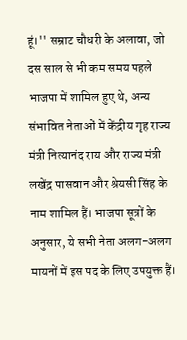हूं।'' सम्राट चौधरी के अलावा, जो दस साल से भी कम समय पहले भाजपा में शामिल हुए थे, अन्य संभावित नेताओं में केंद्रीय गृह राज्य मंत्री नित्यानंद राय और राज्य मंत्री लखेंद्र पासवान और श्रेयसी सिंह के नाम शामिल हैं। भाजपा सूत्रों के अनुसार, ये सभी नेता अलग-अलग मायनों में इस पद के लिए उपयुक्त हैं।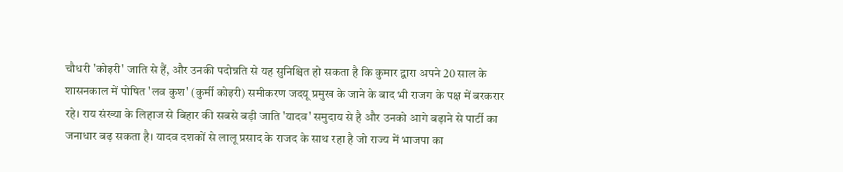चौधरी 'कोइरी' जाति से हैं, और उनकी पदोन्नति से यह सुनिश्चित हो सकता है कि कुमार द्वारा अपने 20 साल के शासनकाल में पोषित 'लव कुश' (कुर्मी कोइरी) समीकरण जदयू प्रमुख के जाने के बाद भी राजग के पक्ष में बरकरार रहे। राय संख्या के लिहाज से बिहार की सबसे बड़ी जाति 'यादव' समुदाय से है और उनको आगे बढ़ाने से पार्टी का जनाधार बढ़ सकता है। यादव दशकों से लालू प्रसाद के राजद के साथ रहा है जो राज्य में भाजपा का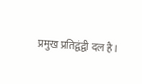प्रमुख प्रतिद्वंद्वी दल है।